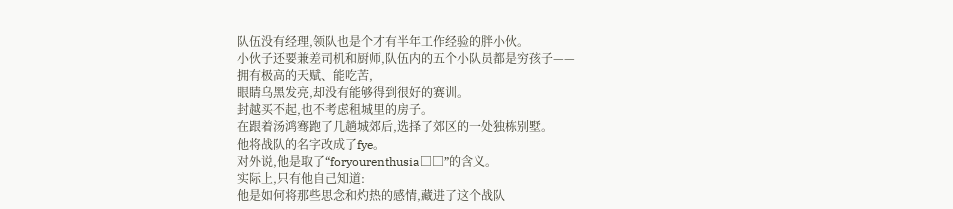队伍没有经理,领队也是个才有半年工作经验的胖小伙。
小伙子还要兼差司机和厨师,队伍内的五个小队员都是穷孩子——
拥有极高的天赋、能吃苦,
眼睛乌黑发亮,却没有能够得到很好的赛训。
封越买不起,也不考虑租城里的房子。
在跟着汤鸿骞跑了几趟城郊后,选择了郊区的一处独栋别墅。
他将战队的名字改成了fye。
对外说,他是取了“foryourenthusia□□”的含义。
实际上,只有他自己知道:
他是如何将那些思念和灼热的感情,藏进了这个战队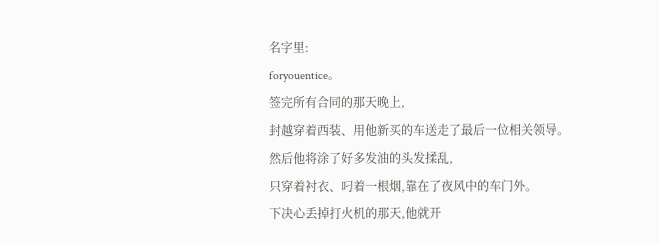名字里:
foryouentice。
签完所有合同的那天晚上,
封越穿着西装、用他新买的车送走了最后一位相关领导。
然后他将涂了好多发油的头发揉乱,
只穿着衬衣、叼着一根烟,靠在了夜风中的车门外。
下决心丢掉打火机的那天,他就开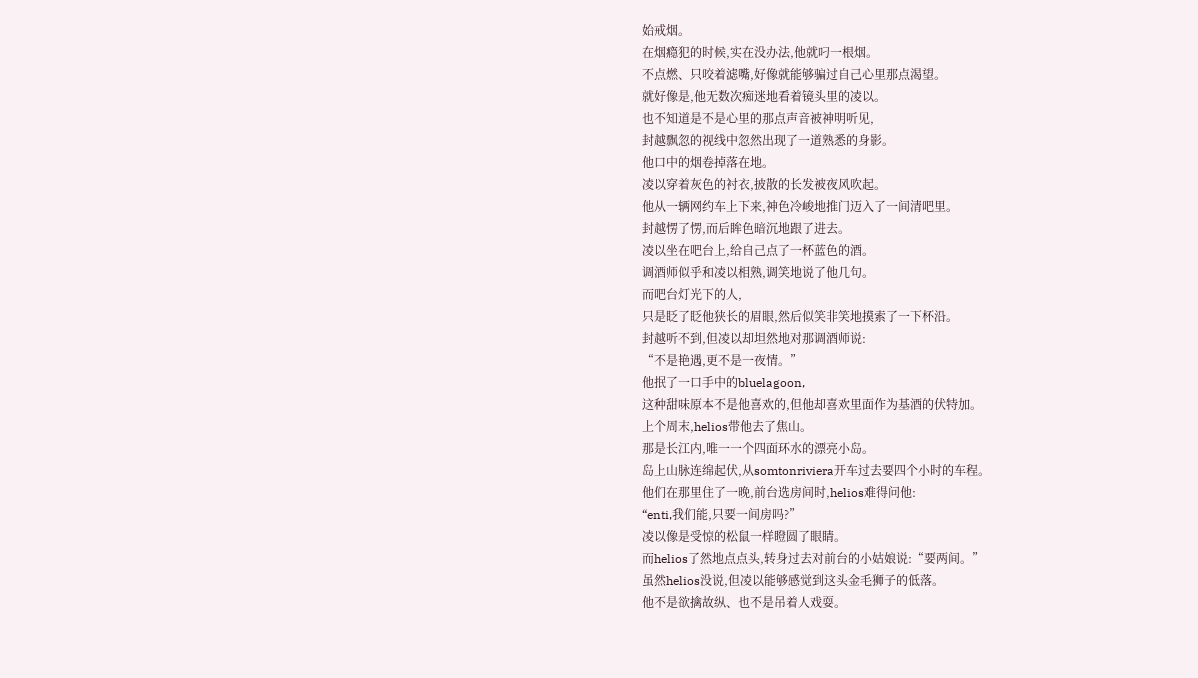始戒烟。
在烟瘾犯的时候,实在没办法,他就叼一根烟。
不点燃、只咬着滤嘴,好像就能够骗过自己心里那点渴望。
就好像是,他无数次痴迷地看着镜头里的凌以。
也不知道是不是心里的那点声音被神明听见,
封越飘忽的视线中忽然出现了一道熟悉的身影。
他口中的烟卷掉落在地。
凌以穿着灰色的衬衣,披散的长发被夜风吹起。
他从一辆网约车上下来,神色冷峻地推门迈入了一间清吧里。
封越愣了愣,而后眸色暗沉地跟了进去。
凌以坐在吧台上,给自己点了一杯蓝色的酒。
调酒师似乎和凌以相熟,调笑地说了他几句。
而吧台灯光下的人,
只是眨了眨他狭长的眉眼,然后似笑非笑地摸索了一下杯沿。
封越听不到,但凌以却坦然地对那调酒师说:
“不是艳遇,更不是一夜情。”
他抿了一口手中的bluelagoon,
这种甜味原本不是他喜欢的,但他却喜欢里面作为基酒的伏特加。
上个周末,helios带他去了焦山。
那是长江内,唯一一个四面环水的漂亮小岛。
岛上山脉连绵起伏,从somtonriviera开车过去要四个小时的车程。
他们在那里住了一晚,前台选房间时,helios难得问他:
“enti,我们能,只要一间房吗?”
凌以像是受惊的松鼠一样瞪圆了眼睛。
而helios了然地点点头,转身过去对前台的小姑娘说:“要两间。”
虽然helios没说,但凌以能够感觉到这头金毛狮子的低落。
他不是欲擒故纵、也不是吊着人戏耍。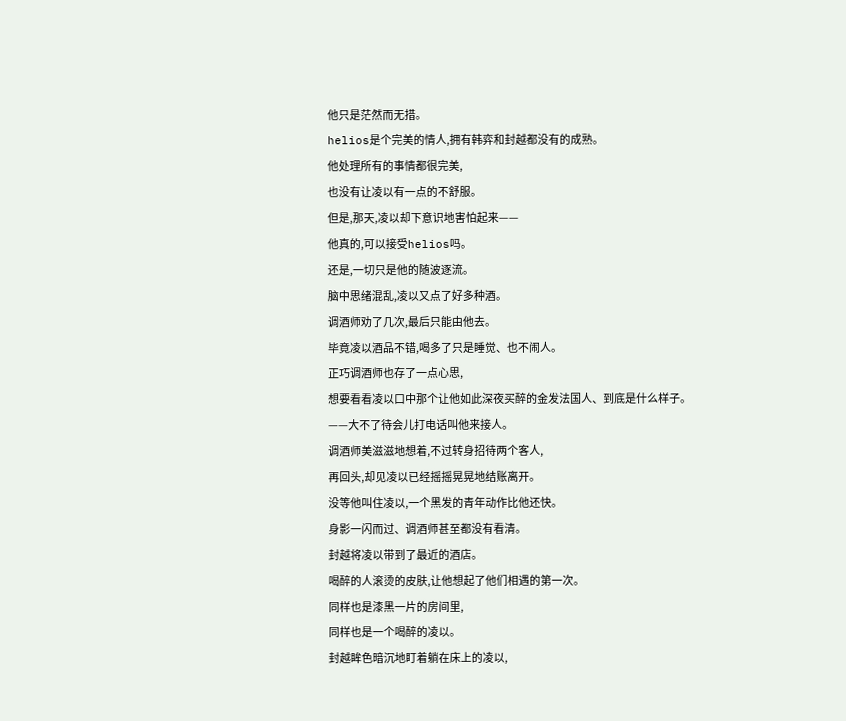他只是茫然而无措。
helios是个完美的情人,拥有韩弈和封越都没有的成熟。
他处理所有的事情都很完美,
也没有让凌以有一点的不舒服。
但是,那天,凌以却下意识地害怕起来——
他真的,可以接受helios吗。
还是,一切只是他的随波逐流。
脑中思绪混乱,凌以又点了好多种酒。
调酒师劝了几次,最后只能由他去。
毕竟凌以酒品不错,喝多了只是睡觉、也不闹人。
正巧调酒师也存了一点心思,
想要看看凌以口中那个让他如此深夜买醉的金发法国人、到底是什么样子。
——大不了待会儿打电话叫他来接人。
调酒师美滋滋地想着,不过转身招待两个客人,
再回头,却见凌以已经摇摇晃晃地结账离开。
没等他叫住凌以,一个黑发的青年动作比他还快。
身影一闪而过、调酒师甚至都没有看清。
封越将凌以带到了最近的酒店。
喝醉的人滚烫的皮肤,让他想起了他们相遇的第一次。
同样也是漆黑一片的房间里,
同样也是一个喝醉的凌以。
封越眸色暗沉地盯着躺在床上的凌以,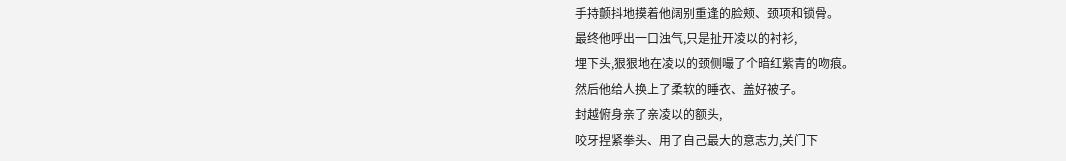手持颤抖地摸着他阔别重逢的脸颊、颈项和锁骨。
最终他呼出一口浊气,只是扯开凌以的衬衫,
埋下头,狠狠地在凌以的颈侧嘬了个暗红紫青的吻痕。
然后他给人换上了柔软的睡衣、盖好被子。
封越俯身亲了亲凌以的额头,
咬牙捏紧拳头、用了自己最大的意志力,关门下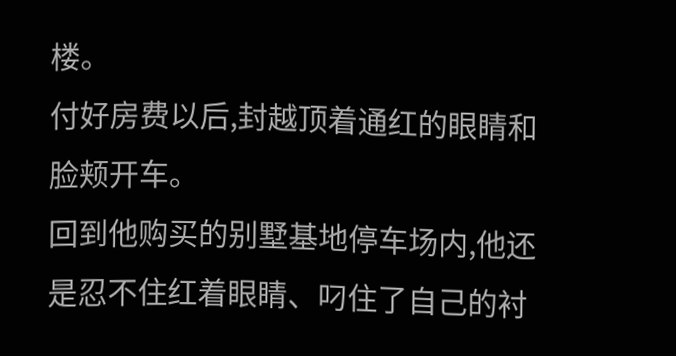楼。
付好房费以后,封越顶着通红的眼睛和脸颊开车。
回到他购买的别墅基地停车场内,他还是忍不住红着眼睛、叼住了自己的衬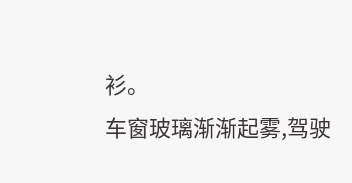衫。
车窗玻璃渐渐起雾,驾驶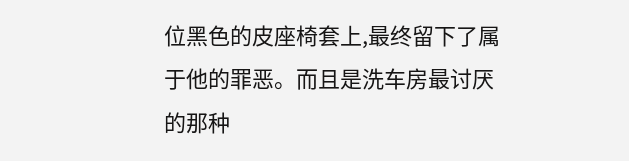位黑色的皮座椅套上,最终留下了属于他的罪恶。而且是洗车房最讨厌的那种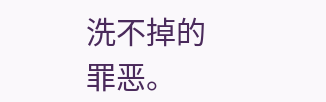洗不掉的罪恶。